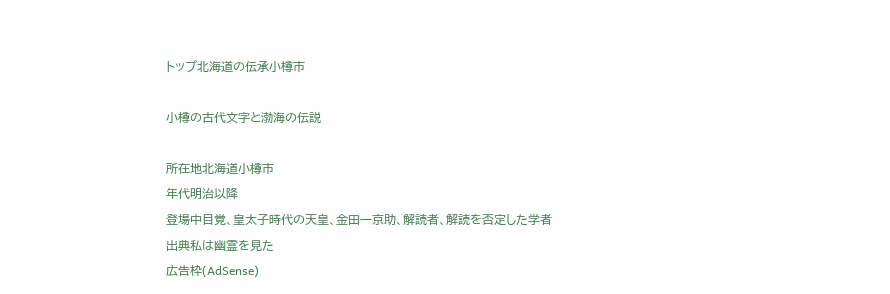トップ北海道の伝承小樽市

小樽の古代文字と渤海の伝説

所在地北海道小樽市
年代明治以降
登場中目覚、皇太子時代の天皇、金田一京助、解読者、解読を否定した学者
出典私は幽霊を見た
広告枠(AdSense)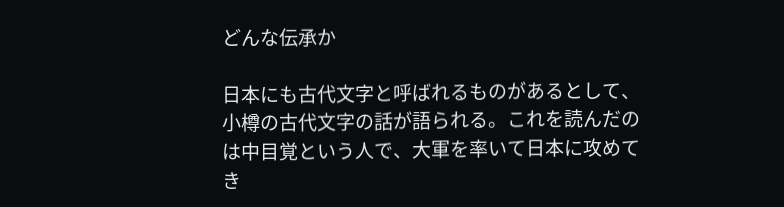どんな伝承か

日本にも古代文字と呼ばれるものがあるとして、小樽の古代文字の話が語られる。これを読んだのは中目覚という人で、大軍を率いて日本に攻めてき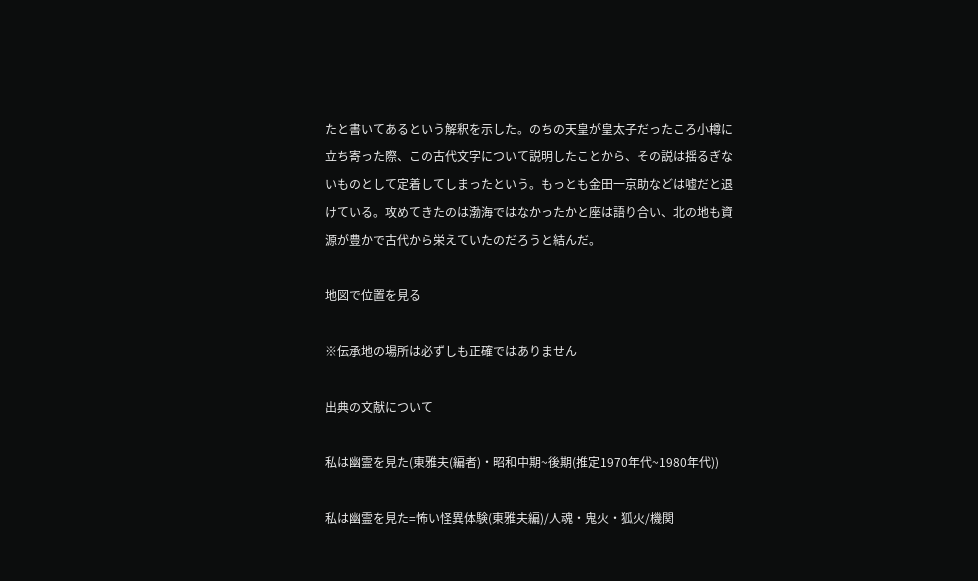たと書いてあるという解釈を示した。のちの天皇が皇太子だったころ小樽に立ち寄った際、この古代文字について説明したことから、その説は揺るぎないものとして定着してしまったという。もっとも金田一京助などは嘘だと退けている。攻めてきたのは渤海ではなかったかと座は語り合い、北の地も資源が豊かで古代から栄えていたのだろうと結んだ。

地図で位置を見る

※伝承地の場所は必ずしも正確ではありません

出典の文献について

私は幽霊を見た(東雅夫(編者)・昭和中期~後期(推定1970年代~1980年代))

私は幽霊を見た=怖い怪異体験(東雅夫編)/人魂・鬼火・狐火/機関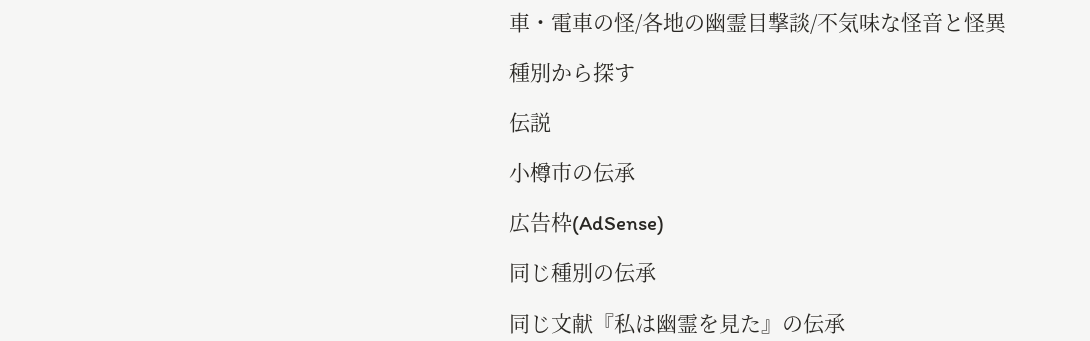車・電車の怪/各地の幽霊目撃談/不気味な怪音と怪異

種別から探す

伝説

小樽市の伝承

広告枠(AdSense)

同じ種別の伝承

同じ文献『私は幽霊を見た』の伝承